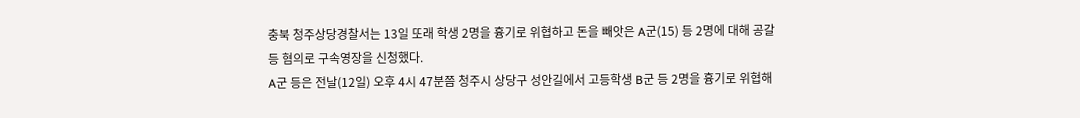충북 청주상당경찰서는 13일 또래 학생 2명을 흉기로 위협하고 돈을 빼앗은 A군(15) 등 2명에 대해 공갈 등 혐의로 구속영장을 신청했다.
A군 등은 전날(12일) 오후 4시 47분쯤 청주시 상당구 성안길에서 고등학생 B군 등 2명을 흉기로 위협해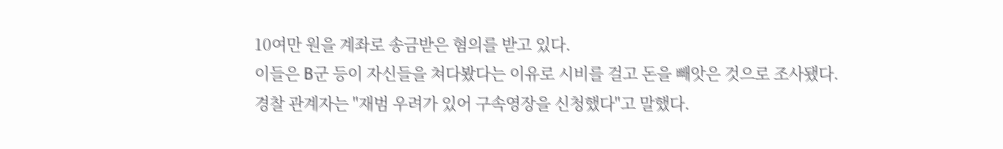10여만 원을 계좌로 송금받은 혐의를 받고 있다.
이들은 B군 등이 자신들을 쳐다봤다는 이유로 시비를 걸고 돈을 빼앗은 것으로 조사됐다.
경찰 관계자는 "재범 우려가 있어 구속영장을 신청했다"고 말했다.